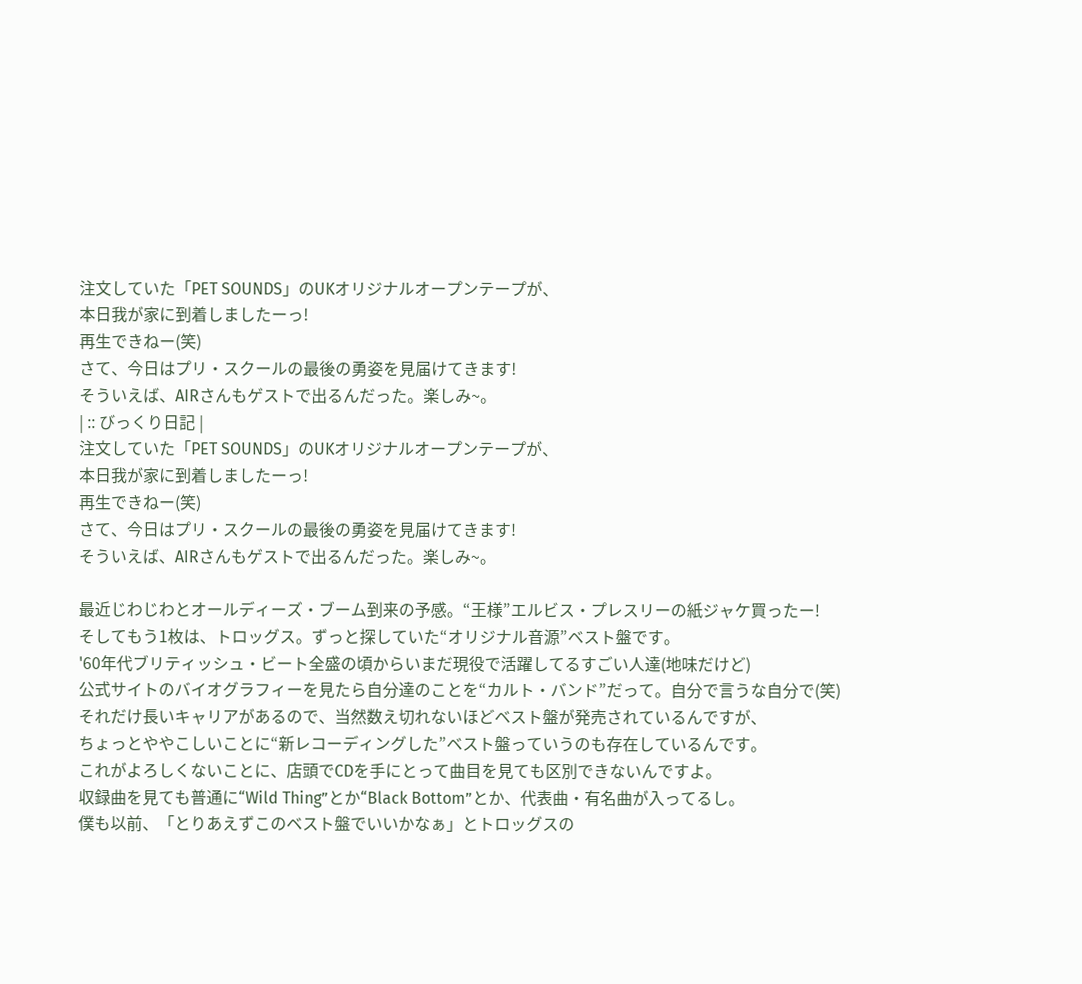注文していた「PET SOUNDS」のUKオリジナルオープンテープが、
本日我が家に到着しましたーっ!
再生できねー(笑)
さて、今日はプリ・スクールの最後の勇姿を見届けてきます!
そういえば、AIRさんもゲストで出るんだった。楽しみ~。
| :: びっくり日記 |
注文していた「PET SOUNDS」のUKオリジナルオープンテープが、
本日我が家に到着しましたーっ!
再生できねー(笑)
さて、今日はプリ・スクールの最後の勇姿を見届けてきます!
そういえば、AIRさんもゲストで出るんだった。楽しみ~。

最近じわじわとオールディーズ・ブーム到来の予感。“王様”エルビス・プレスリーの紙ジャケ買ったー!
そしてもう1枚は、トロッグス。ずっと探していた“オリジナル音源”ベスト盤です。
'60年代ブリティッシュ・ビート全盛の頃からいまだ現役で活躍してるすごい人達(地味だけど)
公式サイトのバイオグラフィーを見たら自分達のことを“カルト・バンド”だって。自分で言うな自分で(笑)
それだけ長いキャリアがあるので、当然数え切れないほどベスト盤が発売されているんですが、
ちょっとややこしいことに“新レコーディングした”ベスト盤っていうのも存在しているんです。
これがよろしくないことに、店頭でCDを手にとって曲目を見ても区別できないんですよ。
収録曲を見ても普通に“Wild Thing”とか“Black Bottom”とか、代表曲・有名曲が入ってるし。
僕も以前、「とりあえずこのベスト盤でいいかなぁ」とトロッグスの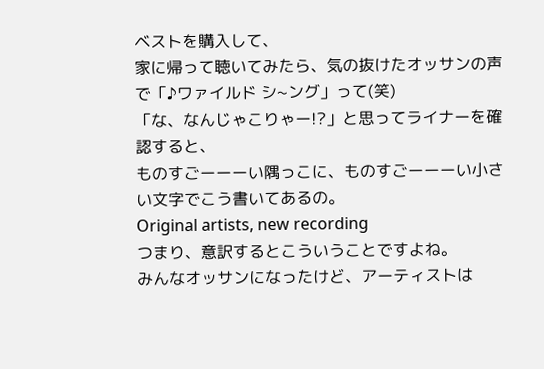ベストを購入して、
家に帰って聴いてみたら、気の抜けたオッサンの声で「♪ワァイルド シ~ング」って(笑)
「な、なんじゃこりゃー!?」と思ってライナーを確認すると、
ものすごーーーい隅っこに、ものすごーーーい小さい文字でこう書いてあるの。
Original artists, new recording
つまり、意訳するとこういうことですよね。
みんなオッサンになったけど、アーティストは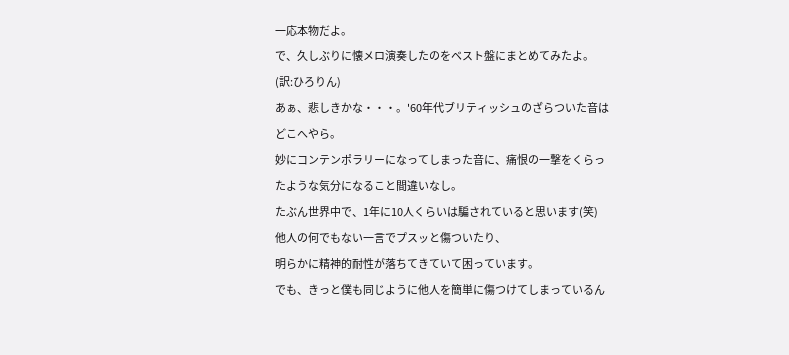一応本物だよ。
で、久しぶりに懐メロ演奏したのをベスト盤にまとめてみたよ。
(訳:ひろりん)
あぁ、悲しきかな・・・。'60年代ブリティッシュのざらついた音はどこへやら。
妙にコンテンポラリーになってしまった音に、痛恨の一撃をくらったような気分になること間違いなし。
たぶん世界中で、1年に10人くらいは騙されていると思います(笑)
他人の何でもない一言でプスッと傷ついたり、
明らかに精神的耐性が落ちてきていて困っています。
でも、きっと僕も同じように他人を簡単に傷つけてしまっているん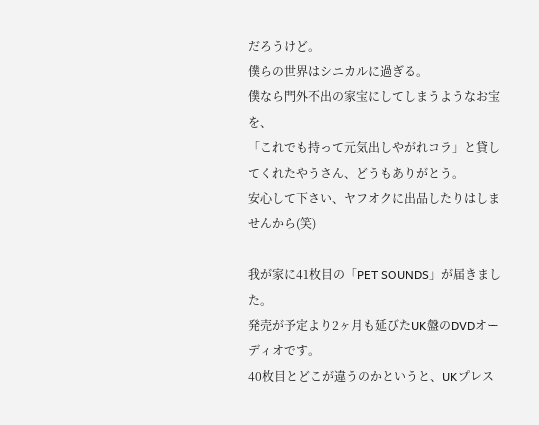だろうけど。
僕らの世界はシニカルに過ぎる。
僕なら門外不出の家宝にしてしまうようなお宝を、
「これでも持って元気出しやがれコラ」と貸してくれたやうさん、どうもありがとう。
安心して下さい、ヤフオクに出品したりはしませんから(笑)

我が家に41枚目の「PET SOUNDS」が届きました。
発売が予定より2ヶ月も延びたUK盤のDVDオーディオです。
40枚目とどこが違うのかというと、UKプレス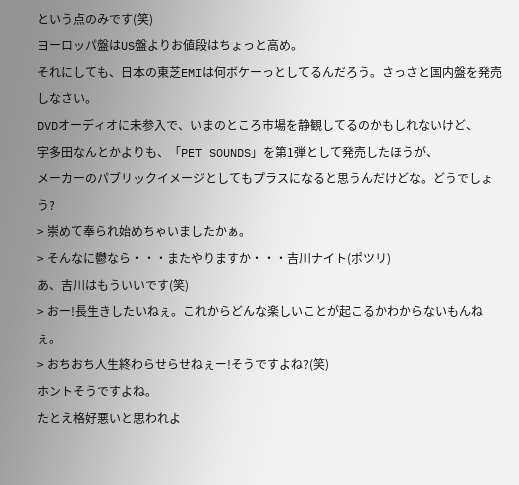という点のみです(笑)
ヨーロッパ盤はUS盤よりお値段はちょっと高め。
それにしても、日本の東芝EMIは何ボケーっとしてるんだろう。さっさと国内盤を発売しなさい。
DVDオーディオに未参入で、いまのところ市場を静観してるのかもしれないけど、
宇多田なんとかよりも、「PET SOUNDS」を第1弾として発売したほうが、
メーカーのパブリックイメージとしてもプラスになると思うんだけどな。どうでしょう?
> 崇めて奉られ始めちゃいましたかぁ。
> そんなに鬱なら・・・またやりますか・・・吉川ナイト(ポツリ)
あ、吉川はもういいです(笑)
> おー!長生きしたいねぇ。これからどんな楽しいことが起こるかわからないもんねぇ。
> おちおち人生終わらせらせねぇー!そうですよね?(笑)
ホントそうですよね。
たとえ格好悪いと思われよ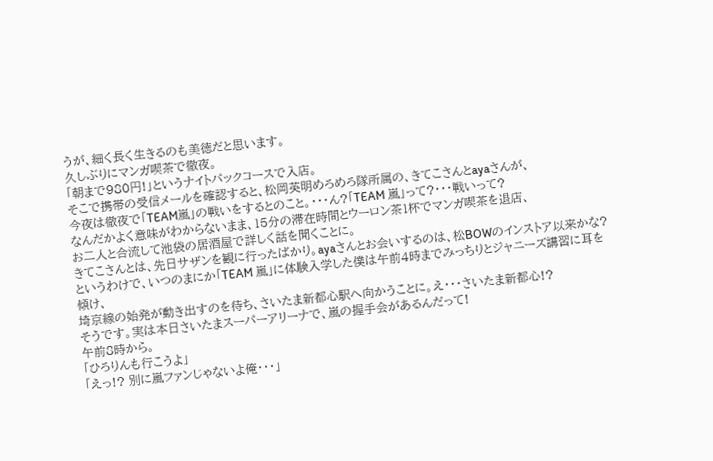うが、細く長く生きるのも美徳だと思います。
久しぶりにマンガ喫茶で徹夜。
「朝まで980円!」というナイトパックコースで入店。
そこで携帯の受信メールを確認すると、松岡英明めろめろ隊所属の、きてこさんとayaさんが、
今夜は徹夜で「TEAM嵐」の戦いをするとのこと。・・・ん?「TEAM 嵐」って?・・・戦いって?
なんだかよく意味がわからないまま、15分の滞在時間とウーロン茶1杯でマンガ喫茶を退店、
お二人と合流して池袋の居酒屋で詳しく話を聞くことに。
きてこさんとは、先日サザンを観に行ったばかり。ayaさんとお会いするのは、松BOWのインストア以来かな?
というわけで、いつのまにか「TEAM 嵐」に体験入学した僕は午前4時までみっちりとジャニーズ講習に耳を傾け、
埼京線の始発が動き出すのを待ち、さいたま新都心駅へ向かうことに。え・・・さいたま新都心!?
そうです。実は本日さいたまスーパーアリーナで、嵐の握手会があるんだって!
午前8時から。
「ひろりんも行こうよ」
「えっ!? 別に嵐ファンじゃないよ俺・・・」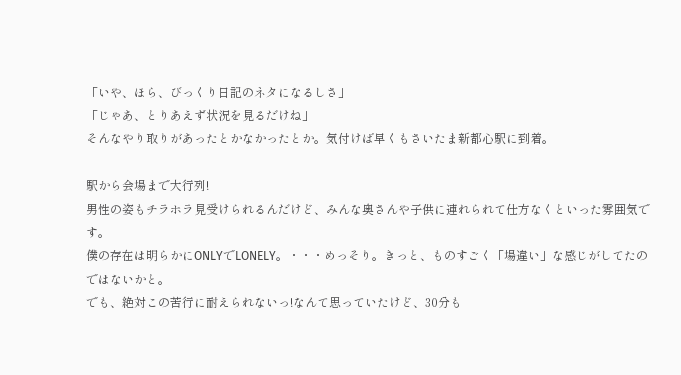「いや、ほら、びっくり日記のネタになるしさ」
「じゃあ、とりあえず状況を見るだけね」
そんなやり取りがあったとかなかったとか。気付けば早くもさいたま新都心駅に到着。

駅から会場まで大行列!
男性の姿もチラホラ見受けられるんだけど、みんな奥さんや子供に連れられて仕方なくといった雰囲気です。
僕の存在は明らかにONLYでLONELY。・・・めっそり。きっと、ものすごく「場違い」な感じがしてたのではないかと。
でも、絶対この苦行に耐えられないっ!なんて思っていたけど、30分も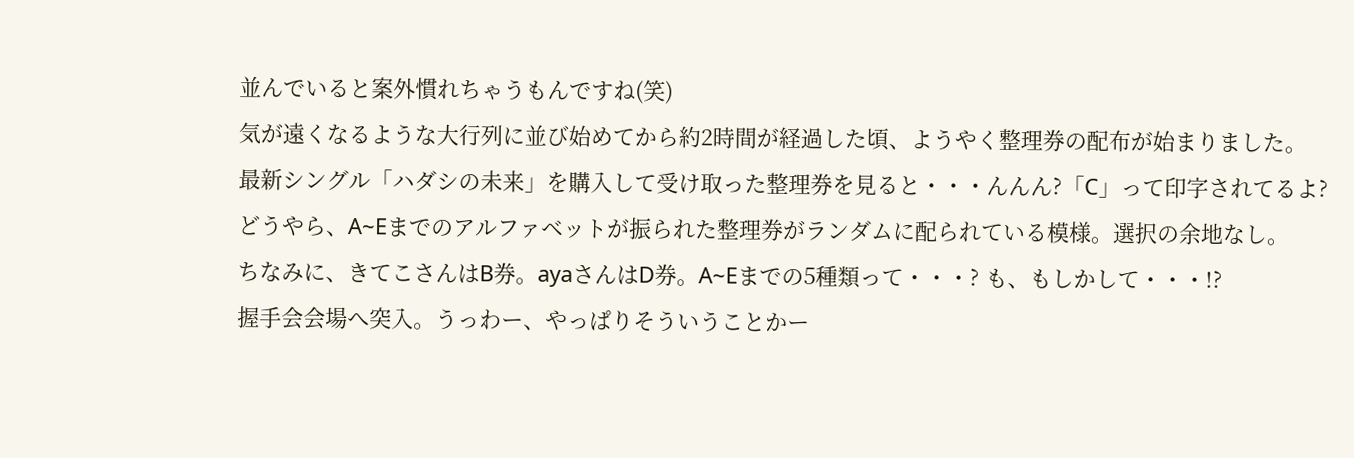並んでいると案外慣れちゃうもんですね(笑)
気が遠くなるような大行列に並び始めてから約2時間が経過した頃、ようやく整理券の配布が始まりました。
最新シングル「ハダシの未来」を購入して受け取った整理券を見ると・・・んんん?「C」って印字されてるよ?
どうやら、A~Eまでのアルファベットが振られた整理券がランダムに配られている模様。選択の余地なし。
ちなみに、きてこさんはB券。ayaさんはD券。A~Eまでの5種類って・・・? も、もしかして・・・!?
握手会会場へ突入。うっわー、やっぱりそういうことかー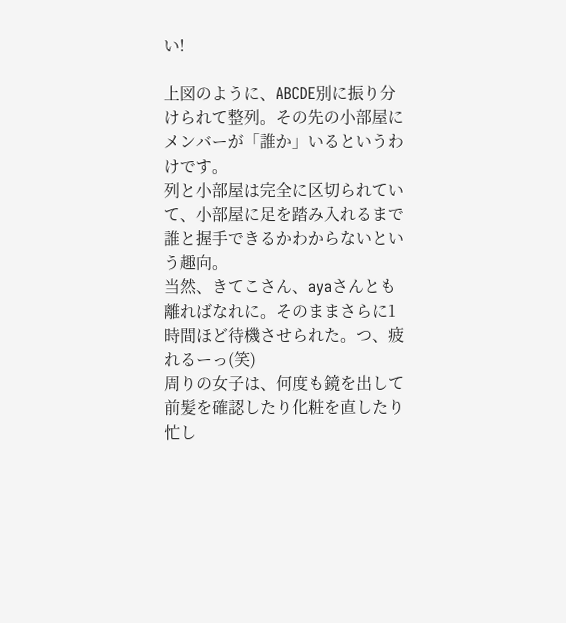い!

上図のように、ABCDE別に振り分けられて整列。その先の小部屋にメンバーが「誰か」いるというわけです。
列と小部屋は完全に区切られていて、小部屋に足を踏み入れるまで誰と握手できるかわからないという趣向。
当然、きてこさん、ayaさんとも離ればなれに。そのままさらに1時間ほど待機させられた。つ、疲れるーっ(笑)
周りの女子は、何度も鏡を出して前髪を確認したり化粧を直したり忙し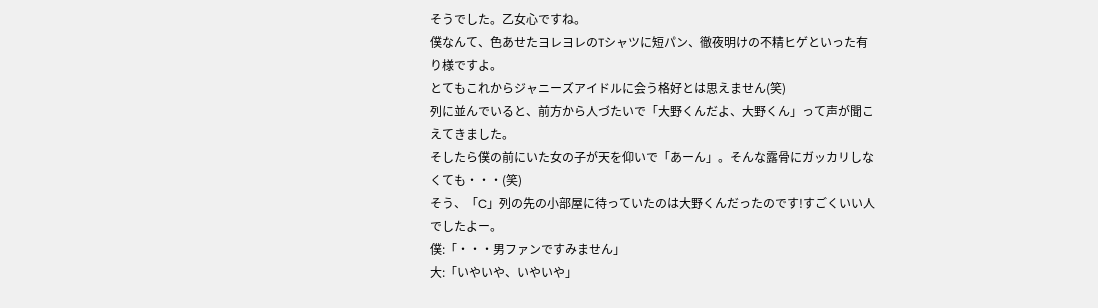そうでした。乙女心ですね。
僕なんて、色あせたヨレヨレのTシャツに短パン、徹夜明けの不精ヒゲといった有り様ですよ。
とてもこれからジャニーズアイドルに会う格好とは思えません(笑)
列に並んでいると、前方から人づたいで「大野くんだよ、大野くん」って声が聞こえてきました。
そしたら僕の前にいた女の子が天を仰いで「あーん」。そんな露骨にガッカリしなくても・・・(笑)
そう、「C」列の先の小部屋に待っていたのは大野くんだったのです!すごくいい人でしたよー。
僕:「・・・男ファンですみません」
大:「いやいや、いやいや」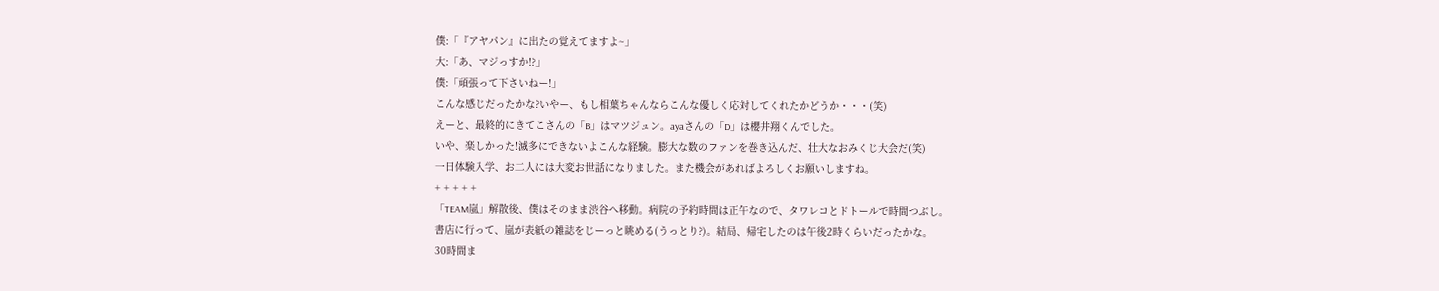僕:「『アヤパン』に出たの覚えてますよ~」
大:「あ、マジっすか!?」
僕:「頑張って下さいねー!」
こんな感じだったかな?いやー、もし相葉ちゃんならこんな優しく応対してくれたかどうか・・・(笑)
えーと、最終的にきてこさんの「B」はマツジュン。ayaさんの「D」は櫻井翔くんでした。
いや、楽しかった!滅多にできないよこんな経験。膨大な数のファンを巻き込んだ、壮大なおみくじ大会だ(笑)
一日体験入学、お二人には大変お世話になりました。また機会があればよろしくお願いしますね。
+ + + + +
「TEAM嵐」解散後、僕はそのまま渋谷へ移動。病院の予約時間は正午なので、タワレコとドトールで時間つぶし。
書店に行って、嵐が表紙の雑誌をじーっと眺める(うっとり?)。結局、帰宅したのは午後2時くらいだったかな。
30時間ま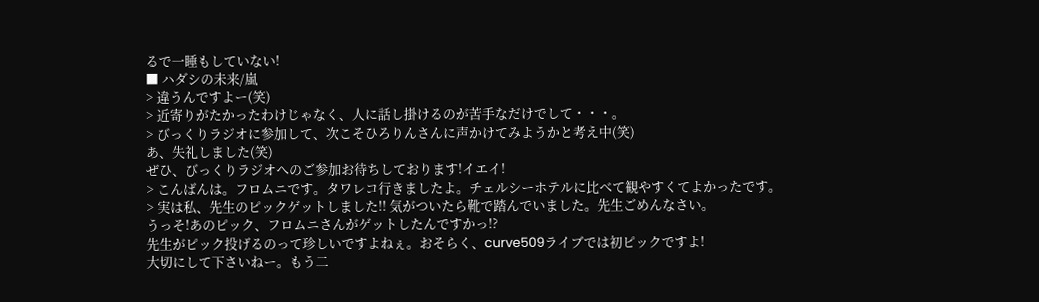るで一睡もしていない!
■ ハダシの未来/嵐
> 違うんですよー(笑)
> 近寄りがたかったわけじゃなく、人に話し掛けるのが苦手なだけでして・・・。
> びっくりラジオに参加して、次こそひろりんさんに声かけてみようかと考え中(笑)
あ、失礼しました(笑)
ぜひ、びっくりラジオへのご参加お待ちしております!イエイ!
> こんばんは。フロムニです。タワレコ行きましたよ。チェルシーホテルに比べて観やすくてよかったです。
> 実は私、先生のピックゲットしました!! 気がついたら靴で踏んでいました。先生ごめんなさい。
うっそ!あのピック、フロムニさんがゲットしたんですかっ!?
先生がピック投げるのって珍しいですよねぇ。おそらく、curve509ライブでは初ピックですよ!
大切にして下さいねー。もう二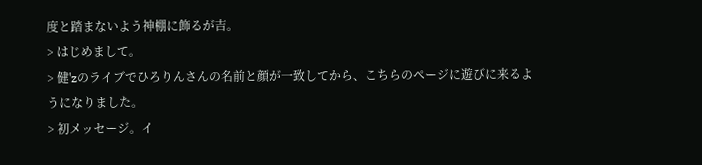度と踏まないよう神棚に飾るが吉。
> はじめまして。
> 健'zのライブでひろりんさんの名前と顔が一致してから、こちらのページに遊びに来るようになりました。
> 初メッセージ。イ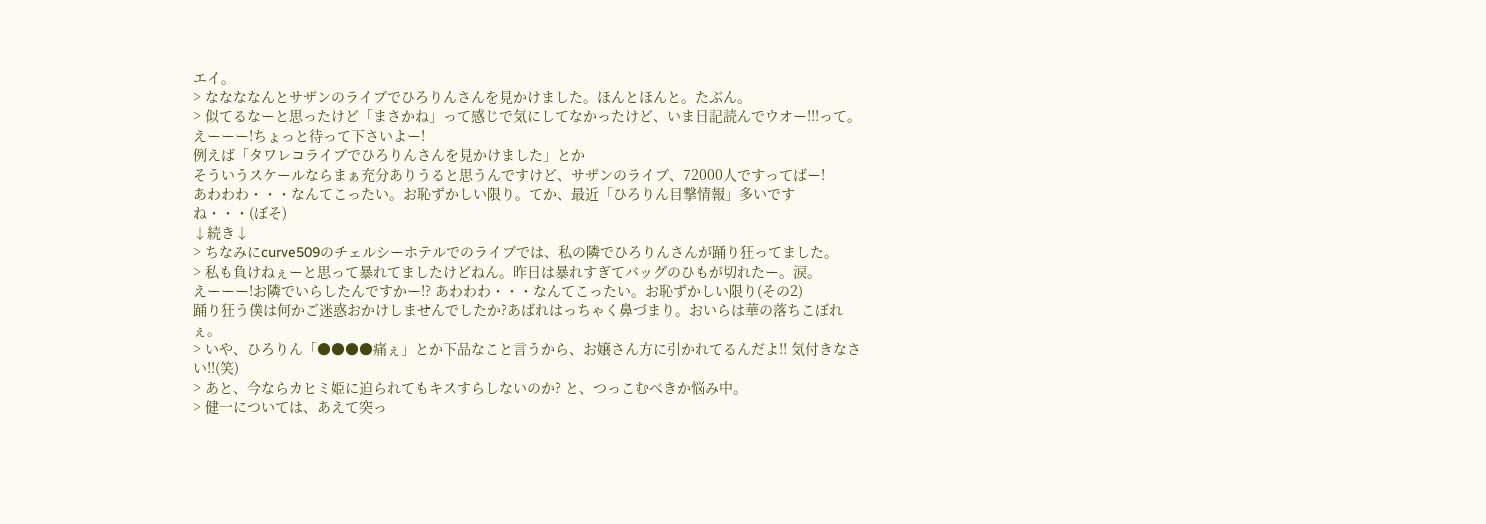エイ。
> ななななんとサザンのライブでひろりんさんを見かけました。ほんとほんと。たぶん。
> 似てるなーと思ったけど「まさかね」って感じで気にしてなかったけど、いま日記読んでウオー!!!って。
えーーー!ちょっと待って下さいよー!
例えば「タワレコライブでひろりんさんを見かけました」とか
そういうスケールならまぁ充分ありうると思うんですけど、サザンのライブ、72000人ですってばー!
あわわわ・・・なんてこったい。お恥ずかしい限り。てか、最近「ひろりん目撃情報」多いですね・・・(ぼそ)
↓続き↓
> ちなみにcurve509のチェルシーホテルでのライブでは、私の隣でひろりんさんが踊り狂ってました。
> 私も負けねぇーと思って暴れてましたけどねん。昨日は暴れすぎてバッグのひもが切れたー。涙。
えーーー!お隣でいらしたんですかー!? あわわわ・・・なんてこったい。お恥ずかしい限り(その2)
踊り狂う僕は何かご迷惑おかけしませんでしたか?あばれはっちゃく鼻づまり。おいらは華の落ちこぼれぇ。
> いや、ひろりん「●●●●痛ぇ」とか下品なこと言うから、お嬢さん方に引かれてるんだよ!! 気付きなさい!!(笑)
> あと、今ならカヒミ姫に迫られてもキスすらしないのか? と、つっこむべきか悩み中。
> 健一については、あえて突っ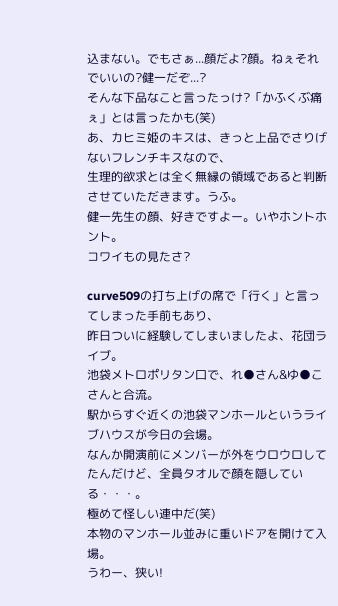込まない。でもさぁ...顔だよ?顔。ねぇそれでいいの?健一だぞ...?
そんな下品なこと言ったっけ?「かふくぶ痛ぇ」とは言ったかも(笑)
あ、カヒミ姫のキスは、きっと上品でさりげないフレンチキスなので、
生理的欲求とは全く無縁の領域であると判断させていただきます。うふ。
健一先生の顔、好きですよー。いやホントホント。
コワイもの見たさ?

curve509の打ち上げの席で「行く」と言ってしまった手前もあり、
昨日ついに経験してしまいましたよ、花団ライブ。
池袋メトロポリタン口で、れ●さん&ゆ●こさんと合流。
駅からすぐ近くの池袋マンホールというライブハウスが今日の会場。
なんか開演前にメンバーが外をウロウロしてたんだけど、全員タオルで顔を隠している・・・。
極めて怪しい連中だ(笑)
本物のマンホール並みに重いドアを開けて入場。
うわー、狭い!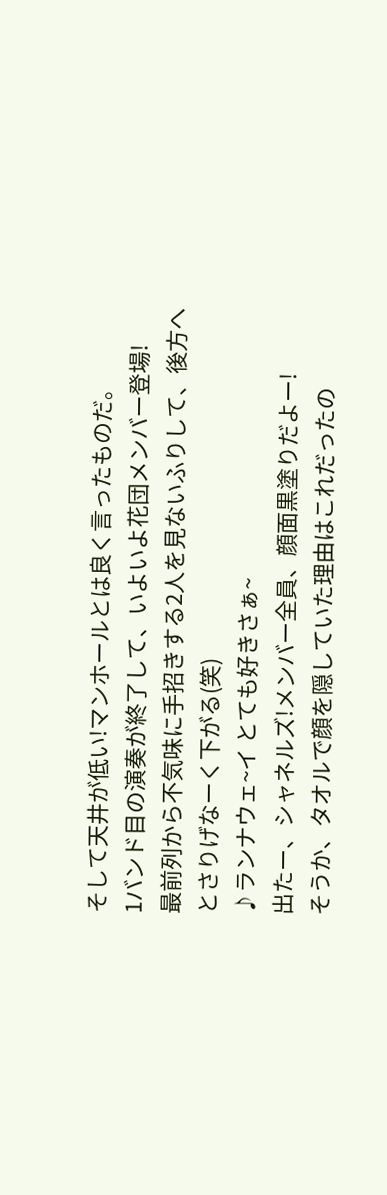そして天井が低い!マンホールとは良く言ったものだ。
1バンド目の演奏が終了して、いよいよ花団メンバー登場!
最前列から不気味に手招きする2人を見ないふりして、後方へとさりげなーく下がる(笑)
♪ランナウェ~イ とても好きさぁ~
出たー、シャネルズ!メンバー全員、顔面黒塗りだよー!
そうか、タオルで顔を隠していた理由はこれだったの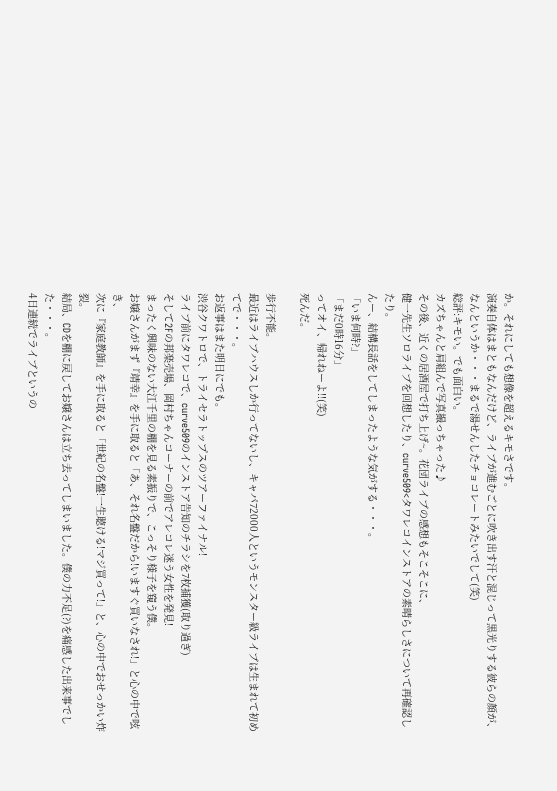か。それにしても想像を超えるキモさです。
演奏自体はまともなんだけど、ライブが進むごとに吹き出す汗と混じって黒光りする彼らの顔が、
なんというか・・・まるで湯せんしたチョコレートみたいでして(笑)
総評:キモい。でも面白い。
カズちゃんと肩組んで写真撮っちゃった♪
その後、近くの居酒屋で打ち上げ~。花団ライブの感想もそこそこに、
健一先生ソロライブを回想したり、curve509<タワレコインストアの素晴らしさについて再確認したり。
んー、結構長話をしてしまったような気がする・・・。
「いま何時?」
「まだ0時16分」
ってオイ、帰れねーよ!!(笑)
死んだ。

歩行不能。
最近はライブハウスしか行ってないし、キャパ72000人というモンスター級ライブは生まれて初めてで・・・。
お返事はまた明日にでも。
渋谷クワトロで、トライセラトップスのツアーファイナル!
ライブ前にタワレコで、curve509のインストア告知のチラシを7枚捕獲(取り過ぎ)
そして2Fの邦楽売場、岡村ちゃんコーナーの前でアレコレ迷う女性を発見!
まったく興味のない大江千里の棚を見る素振りで、こっそり様子を窺う僕。
お嬢さんがまず『靖幸』を手に取ると「あ、それ名盤だから!いますぐ買いなされ!」と心の中で呟き、
次に『家庭教師』を手に取ると「世紀の名盤!一生聴ける!マジ買って!」と、心の中でおせっかい炸裂。
結局、CDを棚に戻してお嬢さんは立ち去ってしまいました。僕の力不足(?)を痛感した出来事でした・・・。
4日連続でライブというの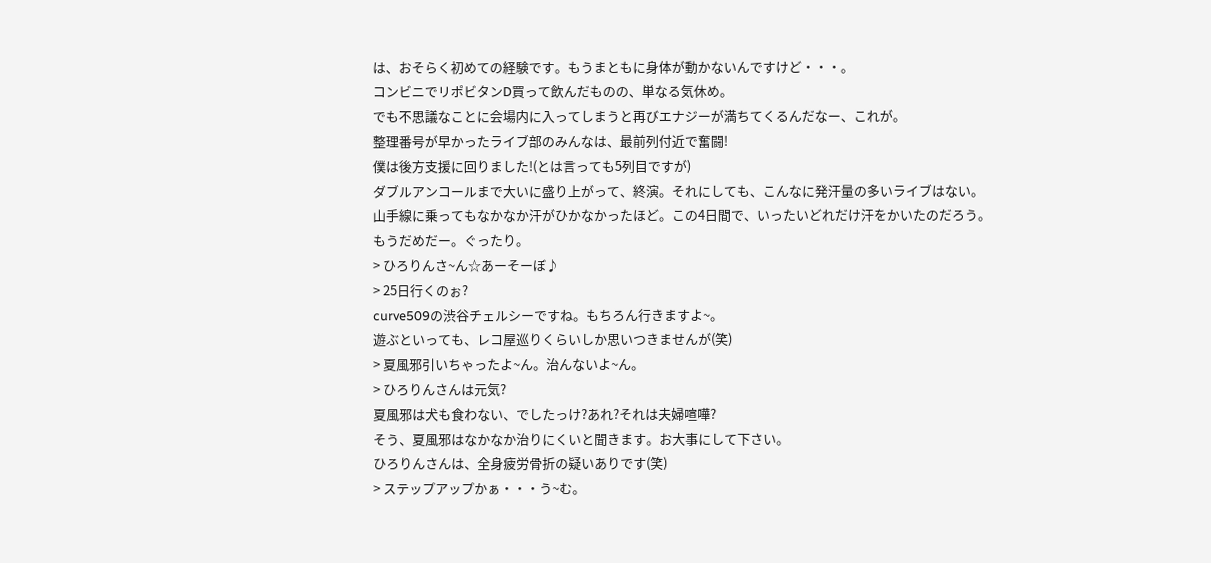は、おそらく初めての経験です。もうまともに身体が動かないんですけど・・・。
コンビニでリポビタンD買って飲んだものの、単なる気休め。
でも不思議なことに会場内に入ってしまうと再びエナジーが満ちてくるんだなー、これが。
整理番号が早かったライブ部のみんなは、最前列付近で奮闘!
僕は後方支援に回りました!(とは言っても5列目ですが)
ダブルアンコールまで大いに盛り上がって、終演。それにしても、こんなに発汗量の多いライブはない。
山手線に乗ってもなかなか汗がひかなかったほど。この4日間で、いったいどれだけ汗をかいたのだろう。
もうだめだー。ぐったり。
> ひろりんさ~ん☆あーそーぼ♪
> 25日行くのぉ?
curve509の渋谷チェルシーですね。もちろん行きますよ~。
遊ぶといっても、レコ屋巡りくらいしか思いつきませんが(笑)
> 夏風邪引いちゃったよ~ん。治んないよ~ん。
> ひろりんさんは元気?
夏風邪は犬も食わない、でしたっけ?あれ?それは夫婦喧嘩?
そう、夏風邪はなかなか治りにくいと聞きます。お大事にして下さい。
ひろりんさんは、全身疲労骨折の疑いありです(笑)
> ステップアップかぁ・・・う~む。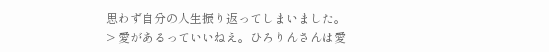思わず自分の人生振り返ってしまいました。
> 愛があるっていいねえ。ひろりんさんは愛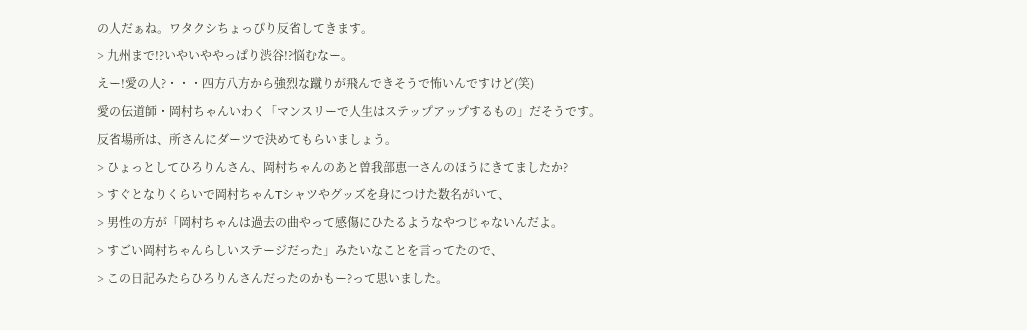の人だぁね。ワタクシちょっぴり反省してきます。
> 九州まで!?いやいややっぱり渋谷!?悩むなー。
えー!愛の人?・・・四方八方から強烈な蹴りが飛んできそうで怖いんですけど(笑)
愛の伝道師・岡村ちゃんいわく「マンスリーで人生はステップアップするもの」だそうです。
反省場所は、所さんにダーツで決めてもらいましょう。
> ひょっとしてひろりんさん、岡村ちゃんのあと曽我部恵一さんのほうにきてましたか?
> すぐとなりくらいで岡村ちゃんTシャツやグッズを身につけた数名がいて、
> 男性の方が「岡村ちゃんは過去の曲やって感傷にひたるようなやつじゃないんだよ。
> すごい岡村ちゃんらしいステージだった」みたいなことを言ってたので、
> この日記みたらひろりんさんだったのかもー?って思いました。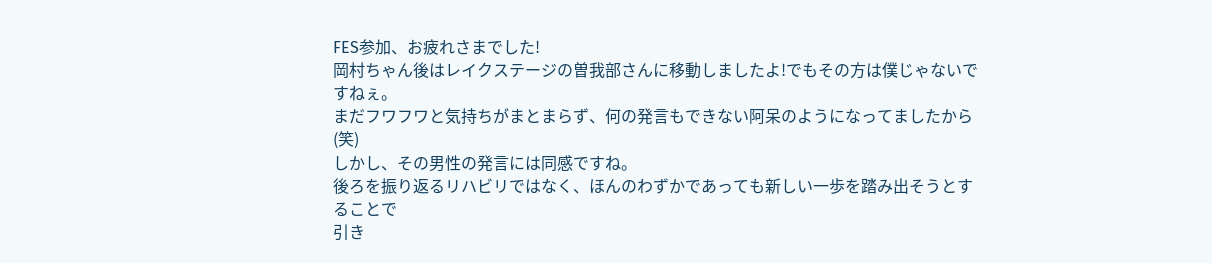FES参加、お疲れさまでした!
岡村ちゃん後はレイクステージの曽我部さんに移動しましたよ!でもその方は僕じゃないですねぇ。
まだフワフワと気持ちがまとまらず、何の発言もできない阿呆のようになってましたから(笑)
しかし、その男性の発言には同感ですね。
後ろを振り返るリハビリではなく、ほんのわずかであっても新しい一歩を踏み出そうとすることで
引き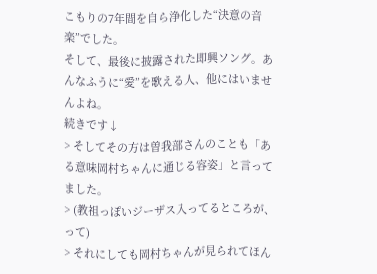こもりの7年間を自ら浄化した“決意の音楽”でした。
そして、最後に披露された即興ソング。あんなふうに“愛”を歌える人、他にはいませんよね。
続きです↓
> そしてその方は曽我部さんのことも「ある意味岡村ちゃんに通じる容姿」と言ってました。
> (教祖っぽいジーザス入ってるところが、って)
> それにしても岡村ちゃんが見られてほん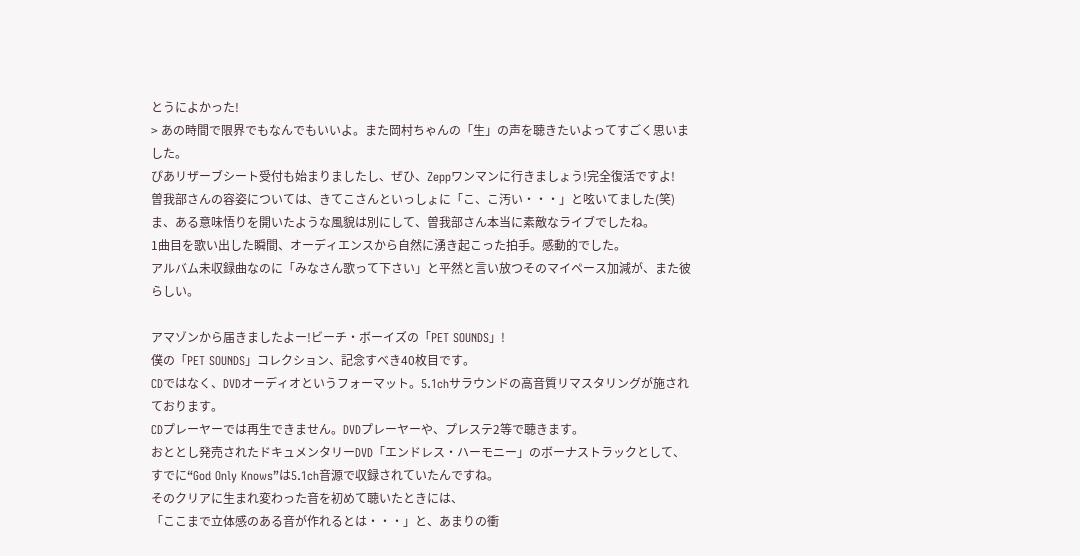とうによかった!
> あの時間で限界でもなんでもいいよ。また岡村ちゃんの「生」の声を聴きたいよってすごく思いました。
ぴあリザーブシート受付も始まりましたし、ぜひ、Zeppワンマンに行きましょう!完全復活ですよ!
曽我部さんの容姿については、きてこさんといっしょに「こ、こ汚い・・・」と呟いてました(笑)
ま、ある意味悟りを開いたような風貌は別にして、曽我部さん本当に素敵なライブでしたね。
1曲目を歌い出した瞬間、オーディエンスから自然に湧き起こった拍手。感動的でした。
アルバム未収録曲なのに「みなさん歌って下さい」と平然と言い放つそのマイペース加減が、また彼らしい。

アマゾンから届きましたよー!ビーチ・ボーイズの「PET SOUNDS」!
僕の「PET SOUNDS」コレクション、記念すべき40枚目です。
CDではなく、DVDオーディオというフォーマット。5.1chサラウンドの高音質リマスタリングが施されております。
CDプレーヤーでは再生できません。DVDプレーヤーや、プレステ2等で聴きます。
おととし発売されたドキュメンタリーDVD「エンドレス・ハーモニー」のボーナストラックとして、
すでに“God Only Knows”は5.1ch音源で収録されていたんですね。
そのクリアに生まれ変わった音を初めて聴いたときには、
「ここまで立体感のある音が作れるとは・・・」と、あまりの衝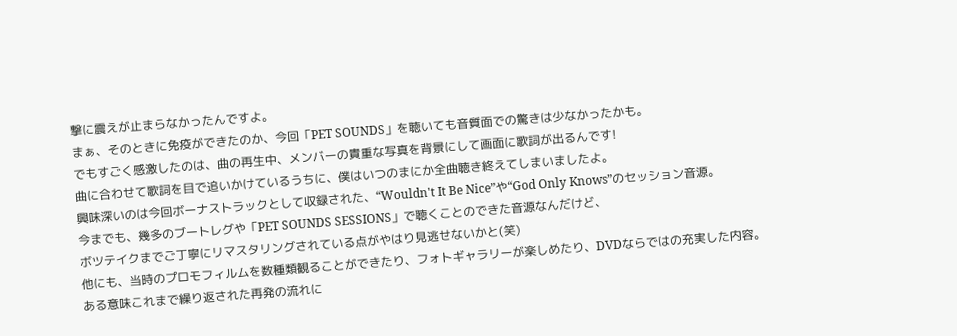撃に震えが止まらなかったんですよ。
まぁ、そのときに免疫ができたのか、今回「PET SOUNDS」を聴いても音質面での驚きは少なかったかも。
でもすごく感激したのは、曲の再生中、メンバーの貴重な写真を背景にして画面に歌詞が出るんです!
曲に合わせて歌詞を目で追いかけているうちに、僕はいつのまにか全曲聴き終えてしまいましたよ。
興味深いのは今回ボーナストラックとして収録された、“Wouldn't It Be Nice”や“God Only Knows”のセッション音源。
今までも、幾多のブートレグや「PET SOUNDS SESSIONS」で聴くことのできた音源なんだけど、
ボツテイクまでご丁寧にリマスタリングされている点がやはり見逃せないかと(笑)
他にも、当時のプロモフィルムを数種類観ることができたり、フォトギャラリーが楽しめたり、DVDならではの充実した内容。
ある意味これまで繰り返された再発の流れに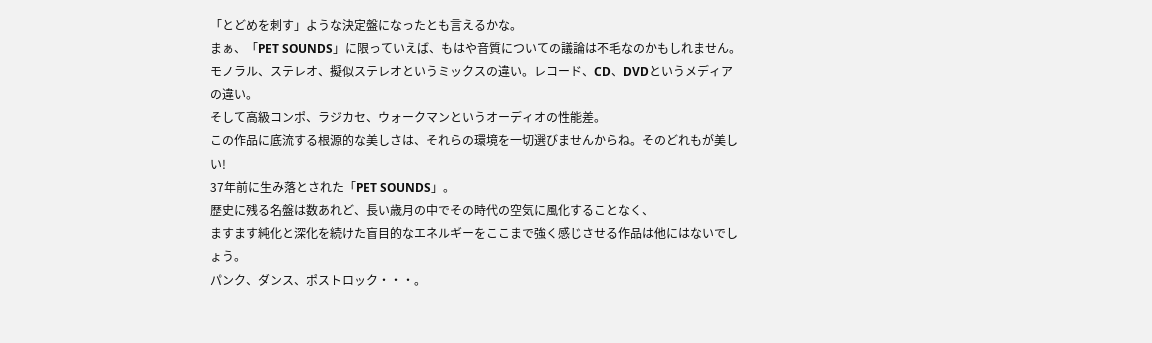「とどめを刺す」ような決定盤になったとも言えるかな。
まぁ、「PET SOUNDS」に限っていえば、もはや音質についての議論は不毛なのかもしれません。
モノラル、ステレオ、擬似ステレオというミックスの違い。レコード、CD、DVDというメディアの違い。
そして高級コンポ、ラジカセ、ウォークマンというオーディオの性能差。
この作品に底流する根源的な美しさは、それらの環境を一切選びませんからね。そのどれもが美しい!
37年前に生み落とされた「PET SOUNDS」。
歴史に残る名盤は数あれど、長い歳月の中でその時代の空気に風化することなく、
ますます純化と深化を続けた盲目的なエネルギーをここまで強く感じさせる作品は他にはないでしょう。
パンク、ダンス、ポストロック・・・。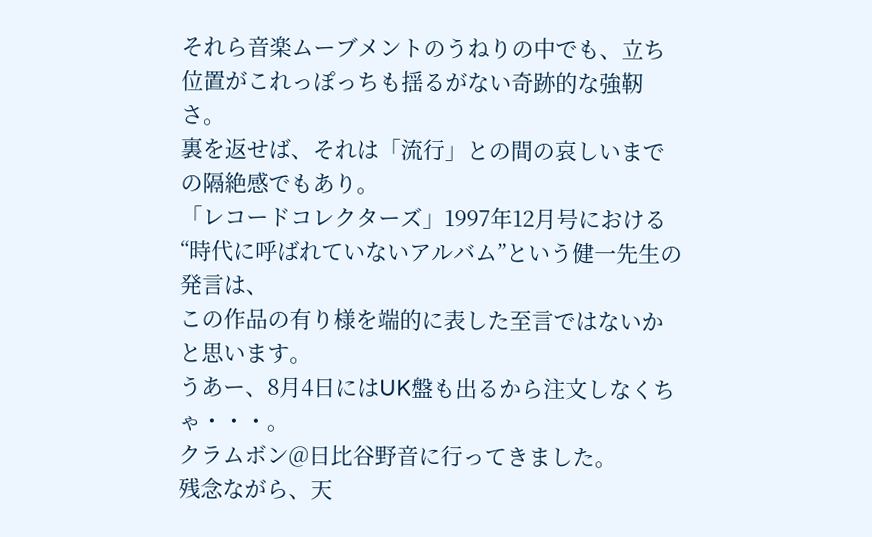それら音楽ムーブメントのうねりの中でも、立ち位置がこれっぽっちも揺るがない奇跡的な強靭さ。
裏を返せば、それは「流行」との間の哀しいまでの隔絶感でもあり。
「レコードコレクターズ」1997年12月号における“時代に呼ばれていないアルバム”という健一先生の発言は、
この作品の有り様を端的に表した至言ではないかと思います。
うあー、8月4日にはUK盤も出るから注文しなくちゃ・・・。
クラムボン@日比谷野音に行ってきました。
残念ながら、天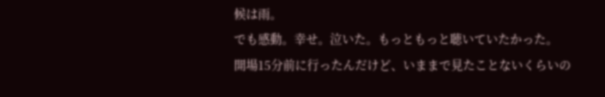候は雨。
でも感動。幸せ。泣いた。もっともっと聴いていたかった。
開場15分前に行ったんだけど、いままで見たことないくらいの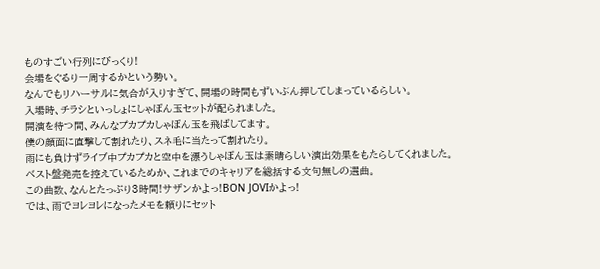ものすごい行列にびっくり!
会場をぐるり一周するかという勢い。
なんでもリハーサルに気合が入りすぎて、開場の時間もずいぶん押してしまっているらしい。
入場時、チラシといっしょにしゃぼん玉セットが配られました。
開演を待つ間、みんなプカプカしゃぼん玉を飛ばしてます。
僕の顔面に直撃して割れたり、スネ毛に当たって割れたり。
雨にも負けずライブ中プカプカと空中を漂うしゃぼん玉は素晴らしい演出効果をもたらしてくれました。
ベスト盤発売を控えているためか、これまでのキャリアを総括する文句無しの選曲。
この曲数、なんとたっぷり3時間!サザンかよっ!BON JOVIかよっ!
では、雨でヨレヨレになったメモを頼りにセット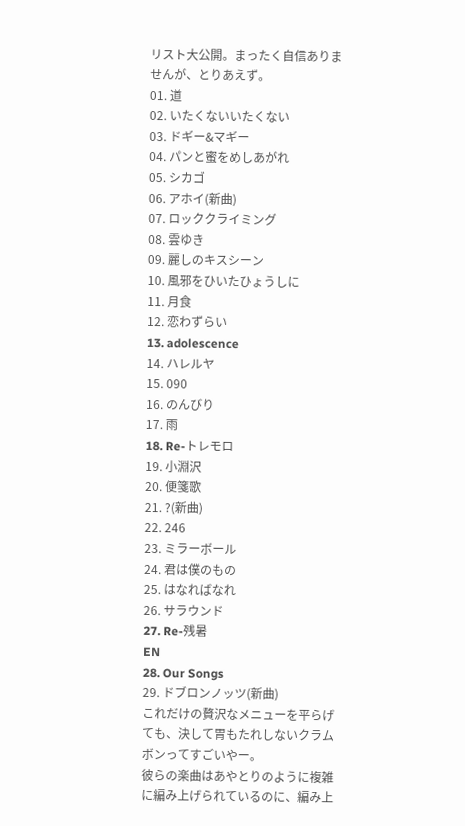リスト大公開。まったく自信ありませんが、とりあえず。
01. 道
02. いたくないいたくない
03. ドギー&マギー
04. パンと蜜をめしあがれ
05. シカゴ
06. アホイ(新曲)
07. ロッククライミング
08. 雲ゆき
09. 麗しのキスシーン
10. 風邪をひいたひょうしに
11. 月食
12. 恋わずらい
13. adolescence
14. ハレルヤ
15. 090
16. のんびり
17. 雨
18. Re-トレモロ
19. 小淵沢
20. 便箋歌
21. ?(新曲)
22. 246
23. ミラーボール
24. 君は僕のもの
25. はなればなれ
26. サラウンド
27. Re-残暑
EN
28. Our Songs
29. ドブロンノッツ(新曲)
これだけの贅沢なメニューを平らげても、決して胃もたれしないクラムボンってすごいやー。
彼らの楽曲はあやとりのように複雑に編み上げられているのに、編み上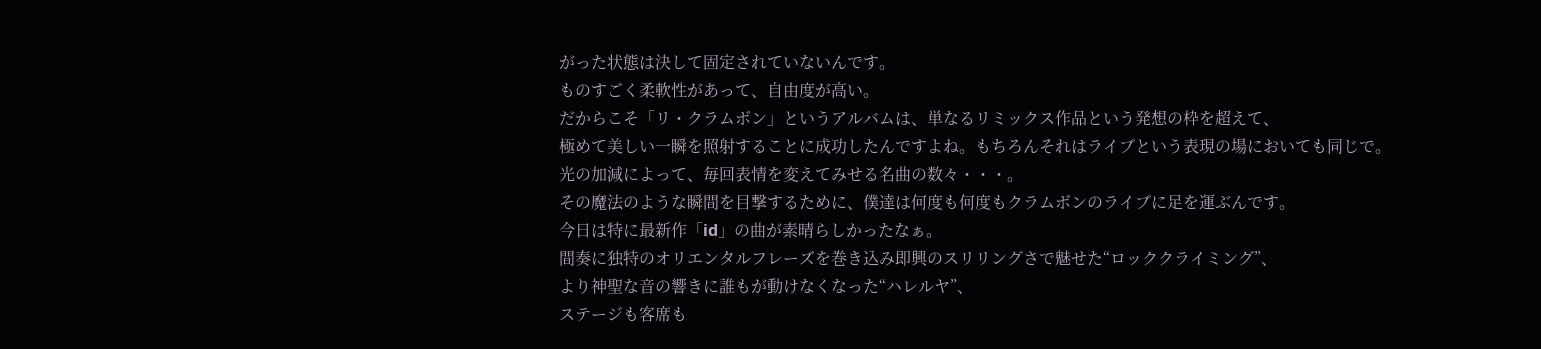がった状態は決して固定されていないんです。
ものすごく柔軟性があって、自由度が高い。
だからこそ「リ・クラムボン」というアルバムは、単なるリミックス作品という発想の枠を超えて、
極めて美しい一瞬を照射することに成功したんですよね。もちろんそれはライブという表現の場においても同じで。
光の加減によって、毎回表情を変えてみせる名曲の数々・・・。
その魔法のような瞬間を目撃するために、僕達は何度も何度もクラムボンのライブに足を運ぶんです。
今日は特に最新作「id」の曲が素晴らしかったなぁ。
間奏に独特のオリエンタルフレーズを巻き込み即興のスリリングさで魅せた“ロッククライミング”、
より神聖な音の響きに誰もが動けなくなった“ハレルヤ”、
ステージも客席も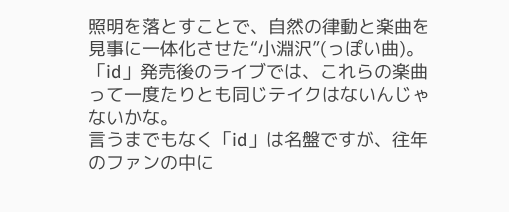照明を落とすことで、自然の律動と楽曲を見事に一体化させた“小淵沢”(っぽい曲)。
「id」発売後のライブでは、これらの楽曲って一度たりとも同じテイクはないんじゃないかな。
言うまでもなく「id」は名盤ですが、往年のファンの中に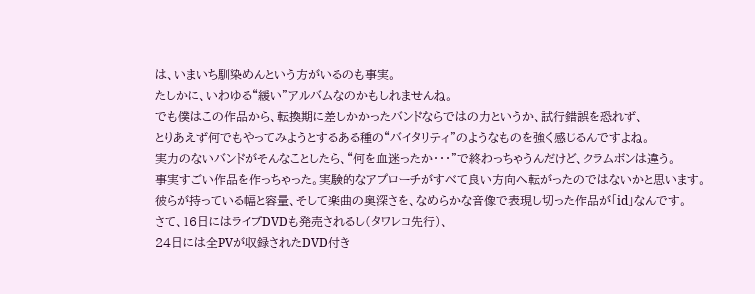は、いまいち馴染めんという方がいるのも事実。
たしかに、いわゆる“緩い”アルバムなのかもしれませんね。
でも僕はこの作品から、転換期に差しかかったバンドならではの力というか、試行錯誤を恐れず、
とりあえず何でもやってみようとするある種の“バイタリティ”のようなものを強く感じるんですよね。
実力のないバンドがそんなことしたら、“何を血迷ったか・・・”で終わっちゃうんだけど、クラムボンは違う。
事実すごい作品を作っちゃった。実験的なアプローチがすべて良い方向へ転がったのではないかと思います。
彼らが持っている幅と容量、そして楽曲の奥深さを、なめらかな音像で表現し切った作品が「id」なんです。
さて、16日にはライブDVDも発売されるし(タワレコ先行)、
24日には全PVが収録されたDVD付き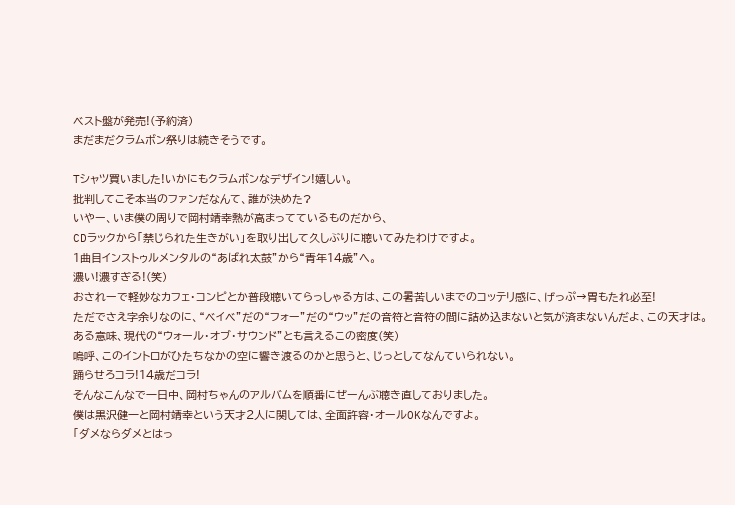ベスト盤が発売!(予約済)
まだまだクラムボン祭りは続きそうです。

Tシャツ買いました!いかにもクラムボンなデザイン!嬉しい。
批判してこそ本当のファンだなんて、誰が決めた?
いやー、いま僕の周りで岡村靖幸熱が高まってているものだから、
CDラックから「禁じられた生きがい」を取り出して久しぶりに聴いてみたわけですよ。
1曲目インストゥルメンタルの“あばれ太鼓”から“青年14歳”へ。
濃い!濃すぎる!(笑)
おされーで軽妙なカフェ・コンピとか普段聴いてらっしゃる方は、この暑苦しいまでのコッテリ感に、げっぷ→胃もたれ必至!
ただでさえ字余りなのに、“ベイベ”だの“フォー”だの“ウッ”だの音符と音符の間に詰め込まないと気が済まないんだよ、この天才は。
ある意味、現代の“ウォール・オブ・サウンド”とも言えるこの密度(笑)
嗚呼、このイントロがひたちなかの空に響き渡るのかと思うと、じっとしてなんていられない。
踊らせろコラ!14歳だコラ!
そんなこんなで一日中、岡村ちゃんのアルバムを順番にぜーんぶ聴き直しておりました。
僕は黒沢健一と岡村靖幸という天才2人に関しては、全面許容・オールOKなんですよ。
「ダメならダメとはっ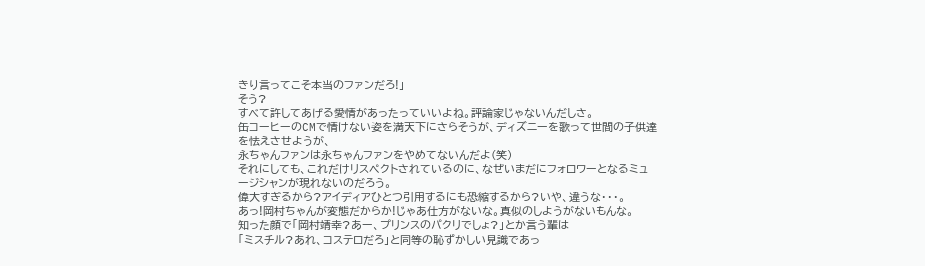きり言ってこそ本当のファンだろ!」
そう?
すべて許してあげる愛情があったっていいよね。評論家じゃないんだしさ。
缶コーヒーのCMで情けない姿を満天下にさらそうが、ディズニーを歌って世間の子供達を怯えさせようが、
永ちゃんファンは永ちゃんファンをやめてないんだよ(笑)
それにしても、これだけリスペクトされているのに、なぜいまだにフォロワーとなるミュージシャンが現れないのだろう。
偉大すぎるから?アイディアひとつ引用するにも恐縮するから?いや、違うな・・・。
あっ!岡村ちゃんが変態だからか!じゃあ仕方がないな。真似のしようがないもんな。
知った顔で「岡村靖幸?あー、プリンスのパクリでしょ?」とか言う輩は
「ミスチル?あれ、コステロだろ」と同等の恥ずかしい見識であっ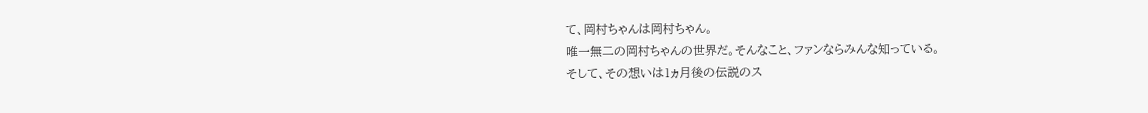て、岡村ちゃんは岡村ちゃん。
唯一無二の岡村ちゃんの世界だ。そんなこと、ファンならみんな知っている。
そして、その想いは1ヵ月後の伝説のス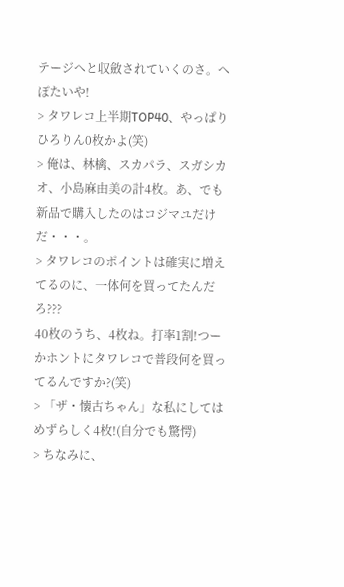テージへと収斂されていくのさ。へぽたいや!
> タワレコ上半期TOP40、やっぱりひろりん0枚かよ(笑)
> 俺は、林檎、スカパラ、スガシカオ、小島麻由美の計4枚。あ、でも新品で購入したのはコジマユだけだ・・・。
> タワレコのポイントは確実に増えてるのに、一体何を買ってたんだろ???
40枚のうち、4枚ね。打率1割!つーかホントにタワレコで普段何を買ってるんですか?(笑)
> 「ザ・懐古ちゃん」な私にしてはめずらしく4枚!(自分でも驚愕)
> ちなみに、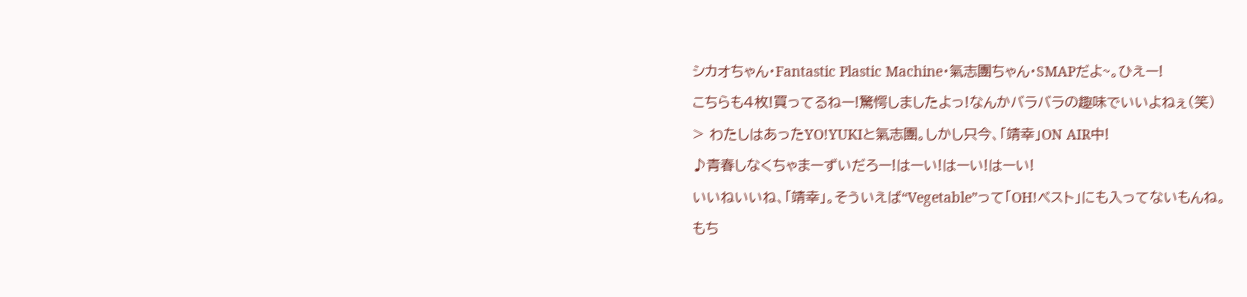シカオちゃん・Fantastic Plastic Machine・氣志團ちゃん・SMAPだよ~。ひえー!
こちらも4枚!買ってるねー!驚愕しましたよっ!なんかバラバラの趣味でいいよねぇ(笑)
> わたしはあったYO!YUKIと氣志團。しかし只今、「靖幸」ON AIR中!
♪青春しなくちゃまーずいだろー!はーい!はーい!はーい!
いいねいいね、「靖幸」。そういえば“Vegetable”って「OH!ベスト」にも入ってないもんね。
もち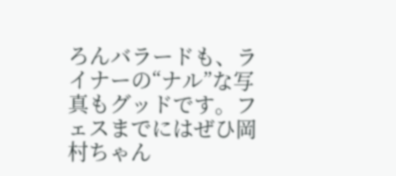ろんバラードも、ライナーの“ナル”な写真もグッドです。フェスまでにはぜひ岡村ちゃん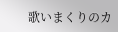歌いまくりのカ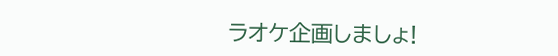ラオケ企画しましょ!